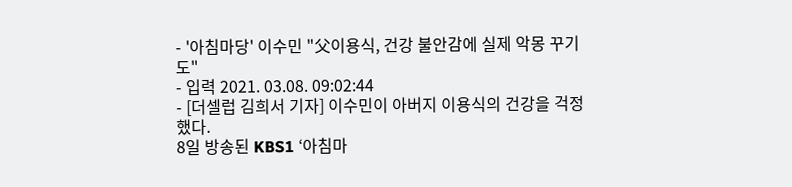- '아침마당' 이수민 "父이용식, 건강 불안감에 실제 악몽 꾸기도"
- 입력 2021. 03.08. 09:02:44
- [더셀럽 김희서 기자] 이수민이 아버지 이용식의 건강을 걱정했다.
8일 방송된 KBS1 ‘아침마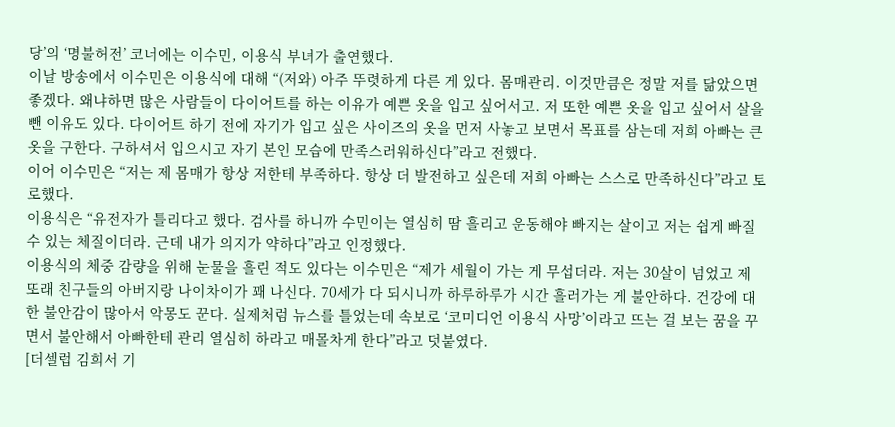당’의 ‘명불허전’ 코너에는 이수민, 이용식 부녀가 출연했다.
이날 방송에서 이수민은 이용식에 대해 “(저와) 아주 뚜렷하게 다른 게 있다. 몸매관리. 이것만큼은 정말 저를 닮았으면 좋겠다. 왜냐하면 많은 사람들이 다이어트를 하는 이유가 예쁜 옷을 입고 싶어서고. 저 또한 예쁜 옷을 입고 싶어서 살을 뺀 이유도 있다. 다이어트 하기 전에 자기가 입고 싶은 사이즈의 옷을 먼저 사놓고 보면서 목표를 삼는데 저희 아빠는 큰 옷을 구한다. 구하셔서 입으시고 자기 본인 모습에 만족스러워하신다”라고 전했다.
이어 이수민은 “저는 제 몸매가 항상 저한테 부족하다. 항상 더 발전하고 싶은데 저희 아빠는 스스로 만족하신다”라고 토로했다.
이용식은 “유전자가 틀리다고 했다. 검사를 하니까 수민이는 열심히 땀 흘리고 운동해야 빠지는 살이고 저는 쉽게 빠질 수 있는 체질이더라. 근데 내가 의지가 약하다”라고 인정했다.
이용식의 체중 감량을 위해 눈물을 흘린 적도 있다는 이수민은 “제가 세월이 가는 게 무섭더라. 저는 30살이 넘었고 제 또래 친구들의 아버지랑 나이차이가 꽤 나신다. 70세가 다 되시니까 하루하루가 시간 흘러가는 게 불안하다. 건강에 대한 불안감이 많아서 악몽도 꾼다. 실제처럼 뉴스를 틀었는데 속보로 ‘코미디언 이용식 사망’이라고 뜨는 걸 보는 꿈을 꾸면서 불안해서 아빠한테 관리 열심히 하라고 매몰차게 한다”라고 덧붙였다.
[더셀럽 김희서 기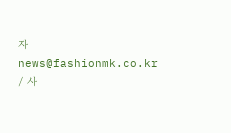자 news@fashionmk.co.kr / 사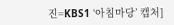진=KBS1 ‘아침마당’ 캡처]